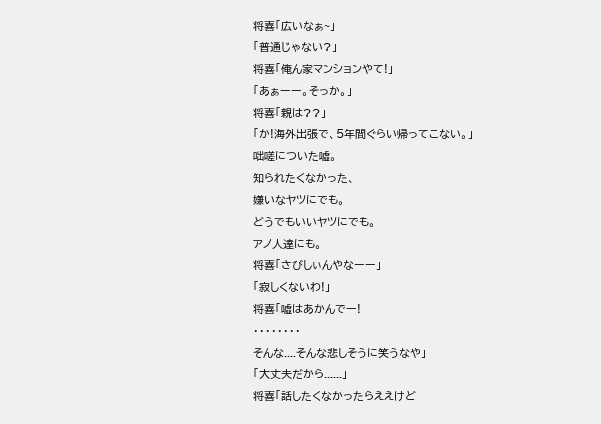将喜「広いなぁ~」
「普通じゃない?」
将喜「俺ん家マンションやて!」
「あぁーー。そっか。」
将喜「親は??」
「か!海外出張で、5年間ぐらい帰ってこない。」
咄嗟についた嘘。
知られたくなかった、
嫌いなヤツにでも。
どうでもいいヤツにでも。
アノ人達にも。
将喜「さびしぃんやなーー」
「寂しくないわ!」
将喜「嘘はあかんでー!
・・・・・・・・
そんな....そんな悲しそうに笑うなや」
「大丈夫だから......」
将喜「話したくなかったらええけど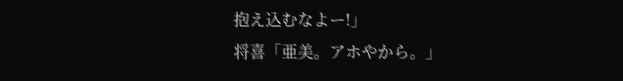抱え込むなよー!」
将喜「亜美。アホやから。」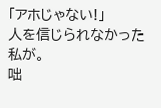「アホじゃない!」
人を信じられなかった私が。
咄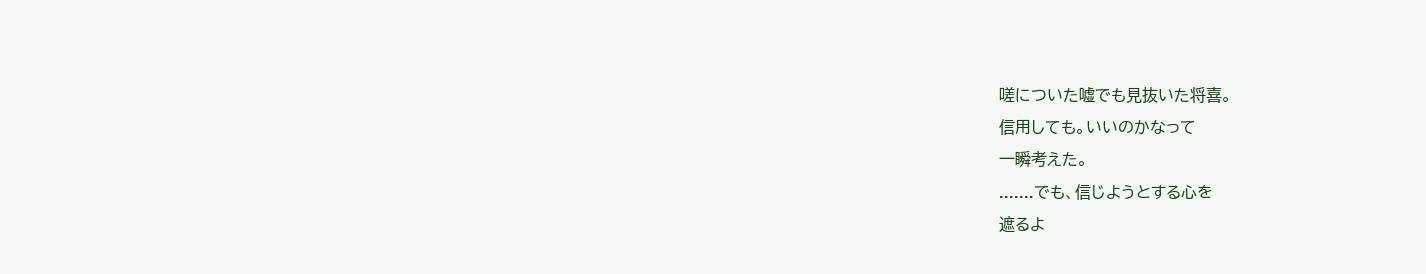嗟についた嘘でも見抜いた将喜。
信用しても。いいのかなって
一瞬考えた。
.......でも、信じようとする心を
遮るよ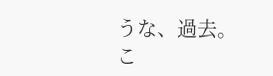うな、過去。
こ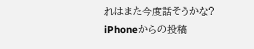れはまた今度話そうかな?
iPhoneからの投稿